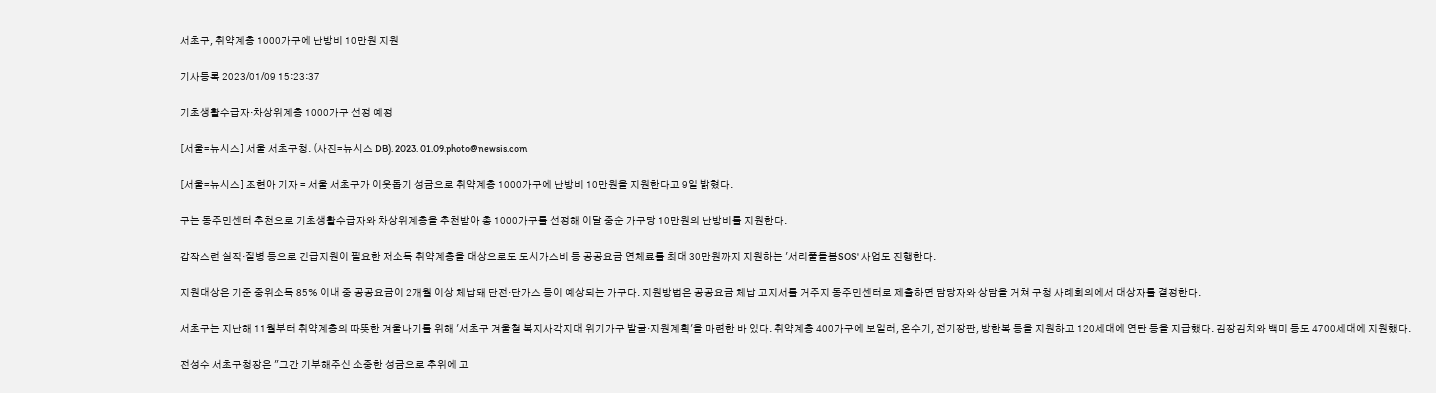서초구, 취약계층 1000가구에 난방비 10만원 지원

기사등록 2023/01/09 15:23:37

기초생활수급자·차상위계층 1000가구 선정 예정

[서울=뉴시스] 서울 서초구청. (사진=뉴시스 DB). 2023. 01.09.photo@newsis.com

[서울=뉴시스] 조현아 기자 = 서울 서초구가 이웃돕기 성금으로 취약계층 1000가구에 난방비 10만원을 지원한다고 9일 밝혔다.

구는 동주민센터 추천으로 기초생활수급자와 차상위계층을 추천받아 총 1000가구를 선정해 이달 중순 가구당 10만원의 난방비를 지원한다.

갑작스런 실직·질병 등으로 긴급지원이 필요한 저소득 취약계층을 대상으로도 도시가스비 등 공공요금 연체료를 최대 30만원까지 지원하는 '서리풀돌봄SOS' 사업도 진행한다.

지원대상은 기준 중위소득 85% 이내 중 공공요금이 2개월 이상 체납돼 단전·단가스 등이 예상되는 가구다. 지원방법은 공공요금 체납 고지서를 거주지 동주민센터로 제출하면 담당자와 상담을 거쳐 구청 사례회의에서 대상자를 결정한다.

서초구는 지난해 11월부터 취약계층의 따뜻한 겨울나기를 위해 '서초구 겨울철 복지사각지대 위기가구 발굴·지원계획'을 마련한 바 있다. 취약계층 400가구에 보일러, 온수기, 전기장판, 방한복 등을 지원하고 120세대에 연탄 등을 지급했다. 김장김치와 백미 등도 4700세대에 지원했다.

전성수 서초구청장은 "그간 기부해주신 소중한 성금으로 추위에 고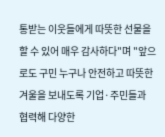통받는 이웃들에게 따뜻한 선물을 할 수 있어 매우 감사하다"며 "앞으로도 구민 누구나 안전하고 따뜻한 겨울을 보내도록 기업·주민들과 협력해 다양한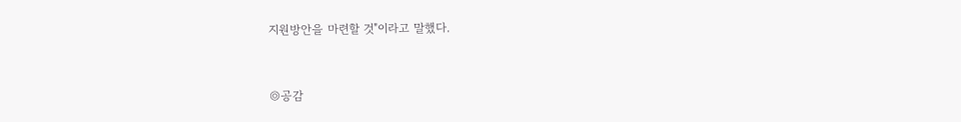지원방안을 마련할 것"이라고 말했다.


◎공감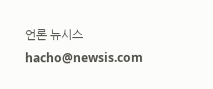언론 뉴시스 hacho@newsis.com